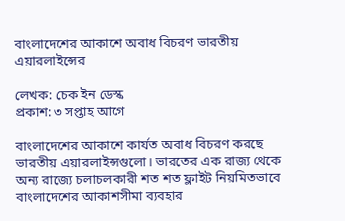বাংলাদেশের আকাশে অবাধ বিচরণ ভারতীয় এয়ারলাইন্সের

লেখক: চেক ইন ডেস্ক
প্রকাশ: ৩ সপ্তাহ আগে

বাংলাদেশের আকাশে কার্যত অবাধ বিচরণ করছে ভারতীয় এয়ারলাইন্সগুলো। ভারতের এক রাজ্য থেকে অন্য রাজ্যে চলাচলকারী শত শত ফ্লাইট নিয়মিতভাবে বাংলাদেশের আকাশসীমা ব্যবহার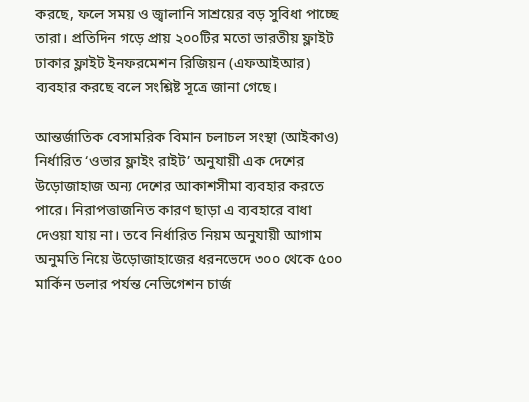করছে, ফলে সময় ও জ্বালানি সাশ্রয়ের বড় সুবিধা পাচ্ছে তারা। প্রতিদিন গড়ে প্রায় ২০০টির মতো ভারতীয় ফ্লাইট ঢাকার ফ্লাইট ইনফরমেশন রিজিয়ন (এফআইআর) ব্যবহার করছে বলে সংশ্লিষ্ট সূত্রে জানা গেছে।

আন্তর্জাতিক বেসামরিক বিমান চলাচল সংস্থা (আইকাও) নির্ধারিত ‘ওভার ফ্লাইং রাইট’ অনুযায়ী এক দেশের উড়োজাহাজ অন্য দেশের আকাশসীমা ব্যবহার করতে পারে। নিরাপত্তাজনিত কারণ ছাড়া এ ব্যবহারে বাধা দেওয়া যায় না। তবে নির্ধারিত নিয়ম অনুযায়ী আগাম অনুমতি নিয়ে উড়োজাহাজের ধরনভেদে ৩০০ থেকে ৫০০ মার্কিন ডলার পর্যন্ত নেভিগেশন চার্জ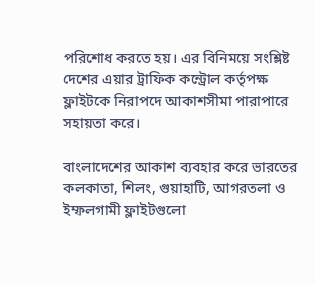পরিশোধ করতে হয়। এর বিনিময়ে সংশ্লিষ্ট দেশের এয়ার ট্রাফিক কন্ট্রোল কর্তৃপক্ষ ফ্লাইটকে নিরাপদে আকাশসীমা পারাপারে সহায়তা করে।

বাংলাদেশের আকাশ ব্যবহার করে ভারতের কলকাতা, শিলং, গুয়াহাটি, আগরতলা ও ইম্ফলগামী ফ্লাইটগুলো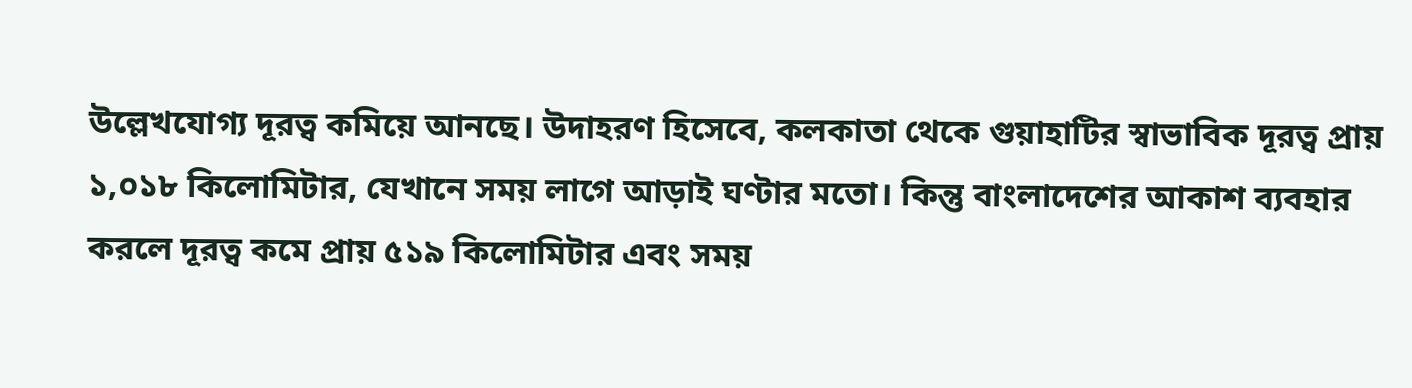উল্লেখযোগ্য দূরত্ব কমিয়ে আনছে। উদাহরণ হিসেবে, কলকাতা থেকে গুয়াহাটির স্বাভাবিক দূরত্ব প্রায় ১,০১৮ কিলোমিটার, যেখানে সময় লাগে আড়াই ঘণ্টার মতো। কিন্তু বাংলাদেশের আকাশ ব্যবহার করলে দূরত্ব কমে প্রায় ৫১৯ কিলোমিটার এবং সময়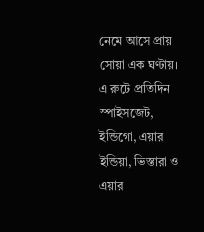নেমে আসে প্রায় সোয়া এক ঘণ্টায়। এ রুটে প্রতিদিন স্পাইসজেট, ইন্ডিগো, এয়ার ইন্ডিয়া, ভিস্তারা ও এয়ার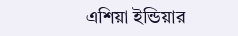এশিয়া ইন্ডিয়ার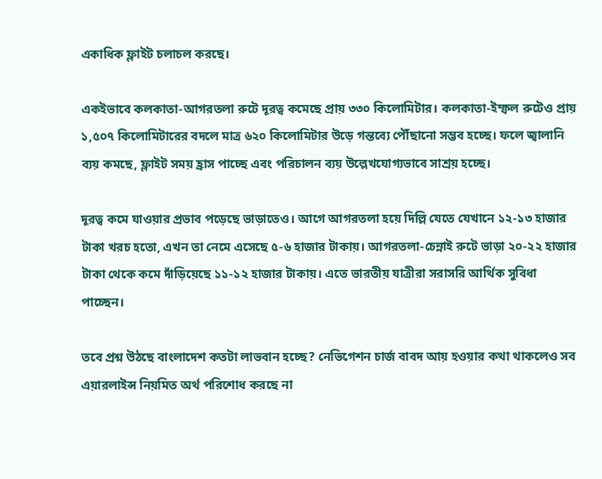একাধিক ফ্লাইট চলাচল করছে।

একইভাবে কলকাতা-আগরতলা রুটে দূরত্ব কমেছে প্রায় ৩৩০ কিলোমিটার। কলকাতা-ইম্ফল রুটেও প্রায় ১,৫০৭ কিলোমিটারের বদলে মাত্র ৬২০ কিলোমিটার উড়ে গন্তব্যে পৌঁছানো সম্ভব হচ্ছে। ফলে জ্বালানি ব্যয় কমছে, ফ্লাইট সময় হ্রাস পাচ্ছে এবং পরিচালন ব্যয় উল্লেখযোগ্যভাবে সাশ্রয় হচ্ছে।

দূরত্ব কমে যাওয়ার প্রভাব পড়েছে ভাড়াতেও। আগে আগরতলা হয়ে দিল্লি যেতে যেখানে ১২-১৩ হাজার টাকা খরচ হতো, এখন তা নেমে এসেছে ৫-৬ হাজার টাকায়। আগরতলা-চেন্নাই রুটে ভাড়া ২০-২২ হাজার টাকা থেকে কমে দাঁড়িয়েছে ১১-১২ হাজার টাকায়। এতে ভারতীয় যাত্রীরা সরাসরি আর্থিক সুবিধা পাচ্ছেন।

তবে প্রশ্ন উঠছে বাংলাদেশ কতটা লাভবান হচ্ছে? নেভিগেশন চার্জ বাবদ আয় হওয়ার কথা থাকলেও সব এয়ারলাইন্স নিয়মিত অর্থ পরিশোধ করছে না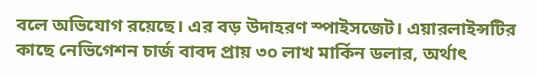বলে অভিযোগ রয়েছে। এর বড় উদাহরণ স্পাইসজেট। এয়ারলাইন্সটির কাছে নেভিগেশন চার্জ বাবদ প্রায় ৩০ লাখ মার্কিন ডলার, অর্থাৎ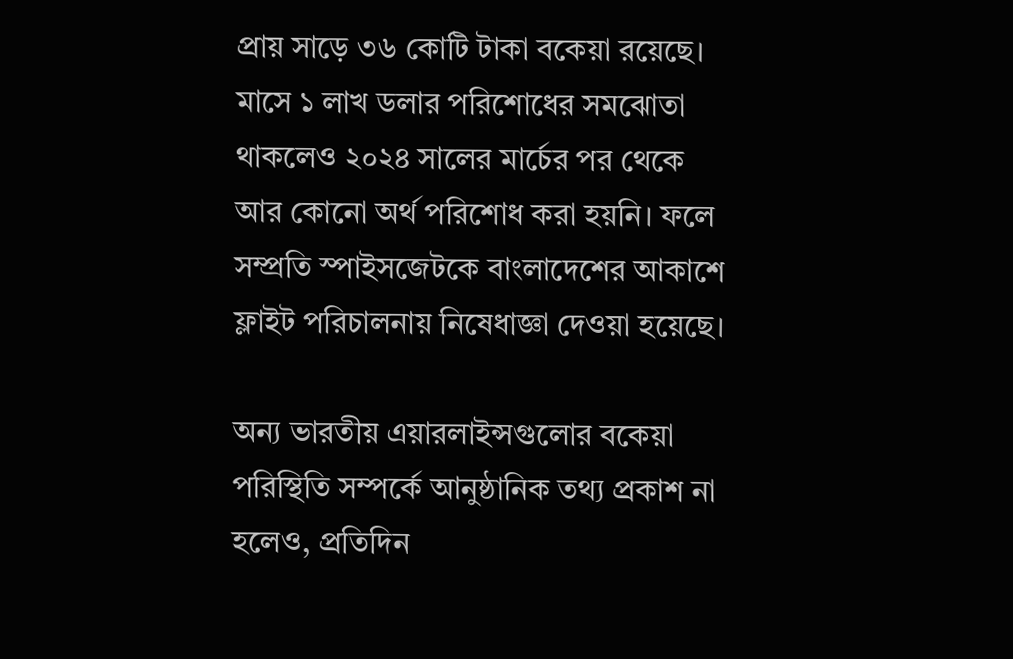প্রায় সাড়ে ৩৬ কোটি টাকা বকেয়া রয়েছে। মাসে ১ লাখ ডলার পরিশোধের সমঝোতা থাকলেও ২০২৪ সালের মার্চের পর থেকে আর কোনো অর্থ পরিশোধ করা হয়নি। ফলে সম্প্রতি স্পাইসজেটকে বাংলাদেশের আকাশে ফ্লাইট পরিচালনায় নিষেধাজ্ঞা দেওয়া হয়েছে।

অন্য ভারতীয় এয়ারলাইন্সগুলোর বকেয়া পরিস্থিতি সম্পর্কে আনুষ্ঠানিক তথ্য প্রকাশ না হলেও, প্রতিদিন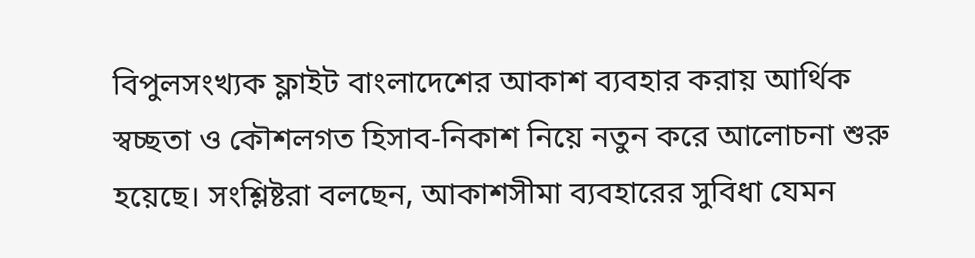বিপুলসংখ্যক ফ্লাইট বাংলাদেশের আকাশ ব্যবহার করায় আর্থিক স্বচ্ছতা ও কৌশলগত হিসাব-নিকাশ নিয়ে নতুন করে আলোচনা শুরু হয়েছে। সংশ্লিষ্টরা বলছেন, আকাশসীমা ব্যবহারের সুবিধা যেমন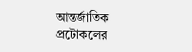আন্তর্জাতিক প্রটোকলের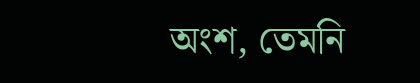অংশ, তেমনি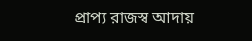প্রাপ্য রাজস্ব আদায়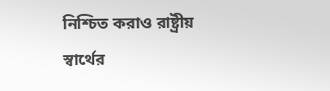নিশ্চিত করাও রাষ্ট্রীয় স্বার্থের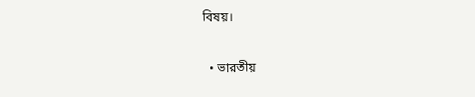বিষয়।

  • ভারতীয়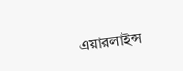এয়ারলাইন্স